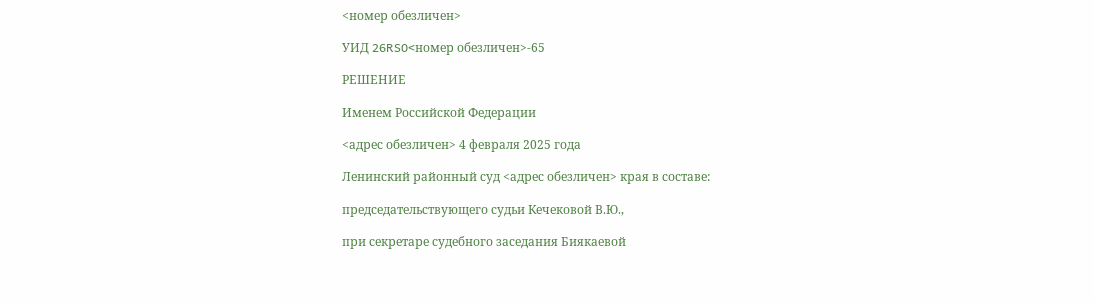<номер обезличен>

УИД 26RS0<номер обезличен>-65

РЕШЕНИЕ

Именем Российской Федерации

<адрес обезличен> 4 февраля 2025 года

Ленинский районный суд <адрес обезличен> края в составе:

председательствующего судьи Кечековой В.Ю.,

при секретаре судебного заседания Биякаевой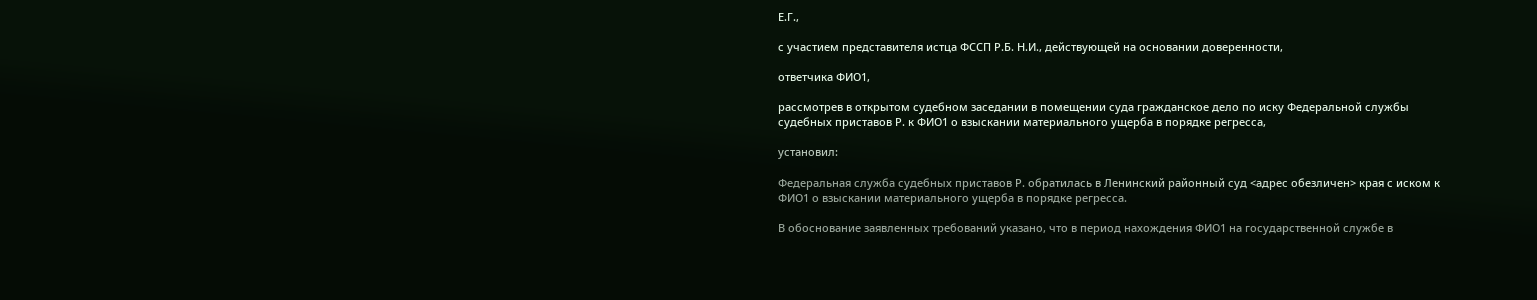Е.Г.,

с участием представителя истца ФССП Р.Б. Н.И., действующей на основании доверенности,

ответчика ФИО1,

рассмотрев в открытом судебном заседании в помещении суда гражданское дело по иску Федеральной службы судебных приставов Р. к ФИО1 о взыскании материального ущерба в порядке регресса,

установил:

Федеральная служба судебных приставов Р. обратилась в Ленинский районный суд <адрес обезличен> края с иском к ФИО1 о взыскании материального ущерба в порядке регресса.

В обоснование заявленных требований указано, что в период нахождения ФИО1 на государственной службе в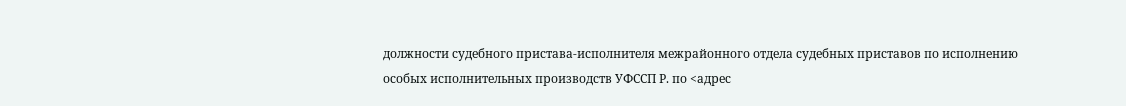должности судебного пристава-исполнителя межрайонного отдела судебных приставов по исполнению особых исполнительных производств УФССП Р. по <адрес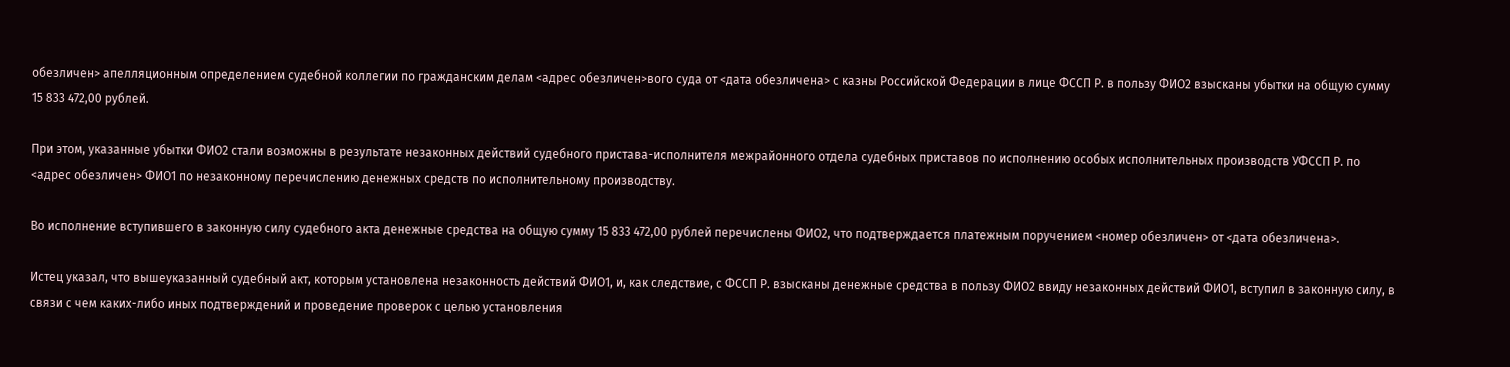обезличен> апелляционным определением судебной коллегии по гражданским делам <адрес обезличен>вого суда от <дата обезличена> с казны Российской Федерации в лице ФССП Р. в пользу ФИО2 взысканы убытки на общую сумму 15 833 472,00 рублей.

При этом, указанные убытки ФИО2 стали возможны в результате незаконных действий судебного пристава-исполнителя межрайонного отдела судебных приставов по исполнению особых исполнительных производств УФССП Р. по <адрес обезличен> ФИО1 по незаконному перечислению денежных средств по исполнительному производству.

Во исполнение вступившего в законную силу судебного акта денежные средства на общую сумму 15 833 472,00 рублей перечислены ФИО2, что подтверждается платежным поручением <номер обезличен> от <дата обезличена>.

Истец указал, что вышеуказанный судебный акт, которым установлена незаконность действий ФИО1, и, как следствие, с ФССП Р. взысканы денежные средства в пользу ФИО2 ввиду незаконных действий ФИО1, вступил в законную силу, в связи с чем каких-либо иных подтверждений и проведение проверок с целью установления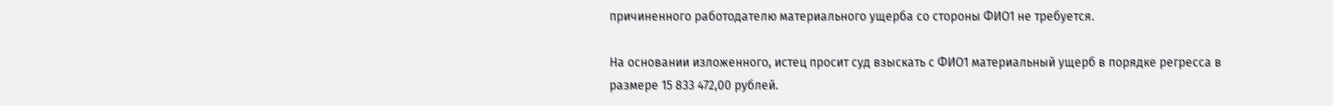причиненного работодателю материального ущерба со стороны ФИО1 не требуется.

На основании изложенного, истец просит суд взыскать с ФИО1 материальный ущерб в порядке регресса в размере 15 833 472,00 рублей.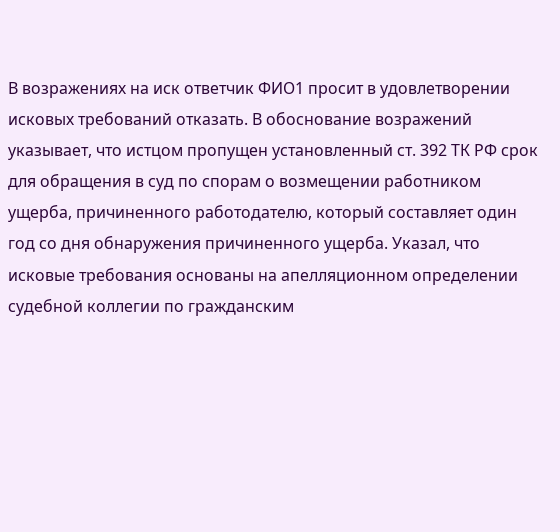В возражениях на иск ответчик ФИО1 просит в удовлетворении исковых требований отказать. В обоснование возражений указывает, что истцом пропущен установленный ст. 392 ТК РФ срок для обращения в суд по спорам о возмещении работником ущерба, причиненного работодателю, который составляет один год со дня обнаружения причиненного ущерба. Указал, что исковые требования основаны на апелляционном определении судебной коллегии по гражданским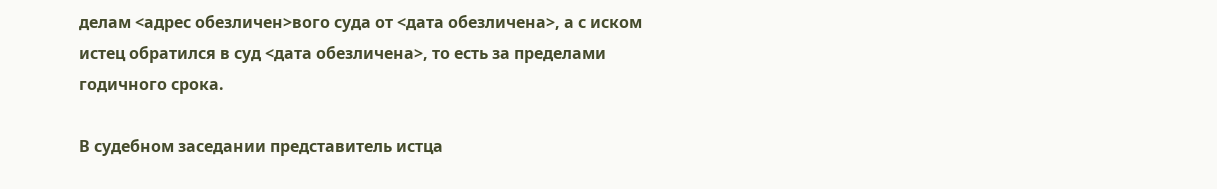делам <адрес обезличен>вого суда от <дата обезличена>, а с иском истец обратился в суд <дата обезличена>, то есть за пределами годичного срока.

В судебном заседании представитель истца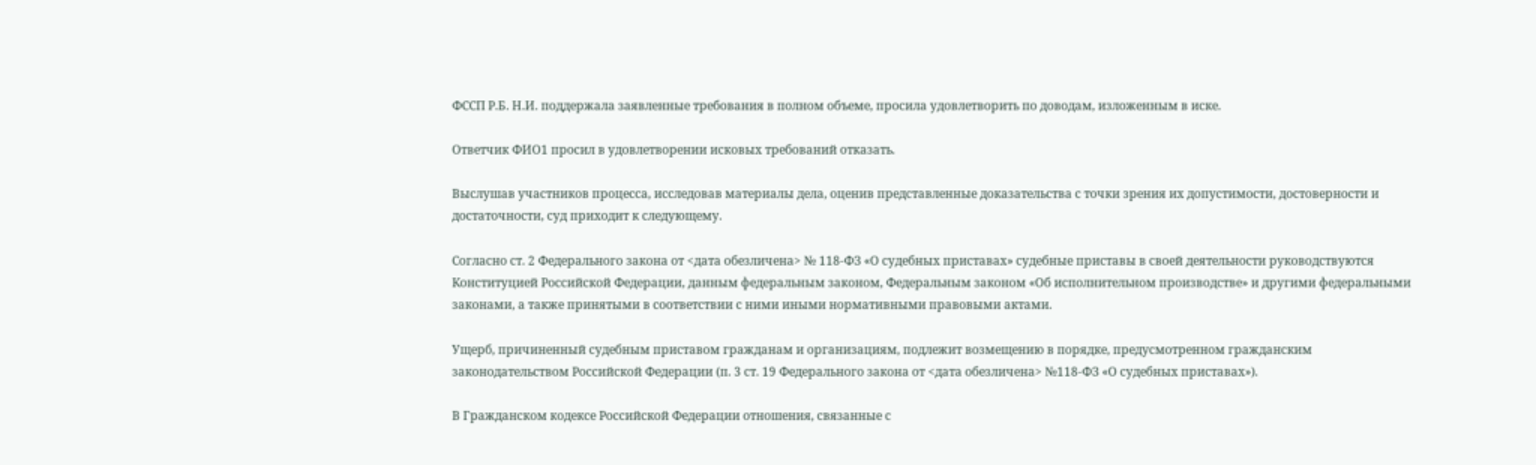ФССП Р.Б. Н.И. поддержала заявленные требования в полном объеме, просила удовлетворить по доводам, изложенным в иске.

Ответчик ФИО1 просил в удовлетворении исковых требований отказать.

Выслушав участников процесса, исследовав материалы дела, оценив представленные доказательства с точки зрения их допустимости, достоверности и достаточности, суд приходит к следующему.

Согласно ст. 2 Федерального закона от <дата обезличена> № 118-ФЗ «О судебных приставах» судебные приставы в своей деятельности руководствуются Конституцией Российской Федерации, данным федеральным законом, Федеральным законом «Об исполнительном производстве» и другими федеральными законами, а также принятыми в соответствии с ними иными нормативными правовыми актами.

Ущерб, причиненный судебным приставом гражданам и организациям, подлежит возмещению в порядке, предусмотренном гражданским законодательством Российской Федерации (п. 3 ст. 19 Федерального закона от <дата обезличена> №118-ФЗ «О судебных приставах»).

В Гражданском кодексе Российской Федерации отношения, связанные с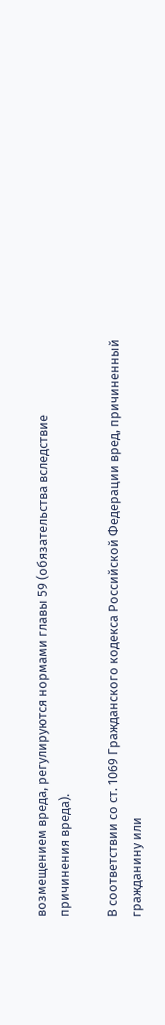возмещением вреда, регулируются нормами главы 59 (обязательства вследствие причинения вреда).

В соответствии со ст. 1069 Гражданского кодекса Российской Федерации вред, причиненный гражданину или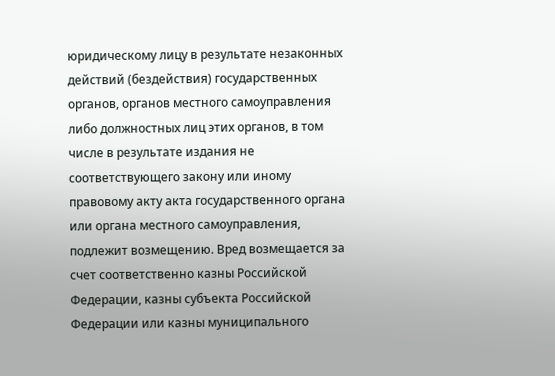юридическому лицу в результате незаконных действий (бездействия) государственных органов, органов местного самоуправления либо должностных лиц этих органов, в том числе в результате издания не соответствующего закону или иному правовому акту акта государственного органа или органа местного самоуправления, подлежит возмещению. Вред возмещается за счет соответственно казны Российской Федерации, казны субъекта Российской Федерации или казны муниципального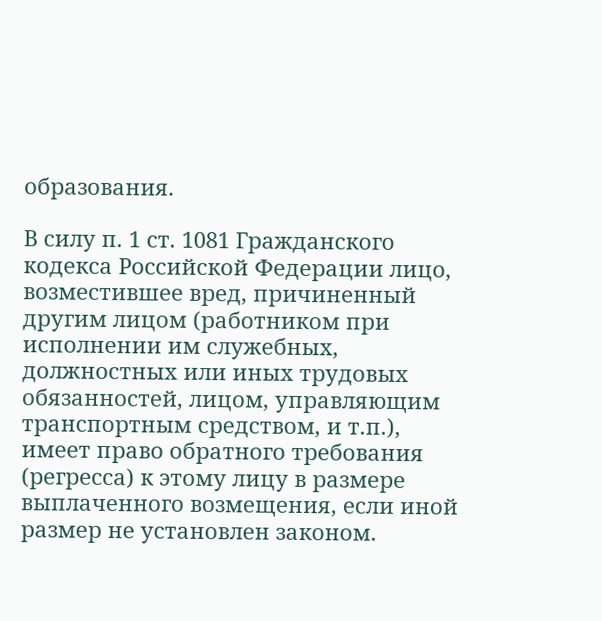образования.

В силу п. 1 ст. 1081 Гражданского кодекса Российской Федерации лицо, возместившее вред, причиненный другим лицом (работником при исполнении им служебных, должностных или иных трудовых обязанностей, лицом, управляющим транспортным средством, и т.п.), имеет право обратного требования (регресса) к этому лицу в размере выплаченного возмещения, если иной размер не установлен законом.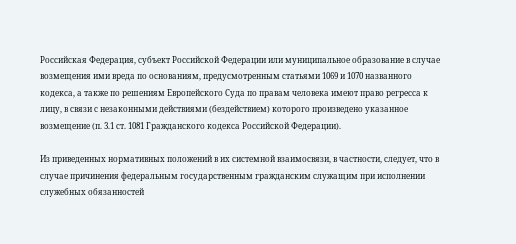Российская Федерация, субъект Российской Федерации или муниципальное образование в случае возмещения ими вреда по основаниям, предусмотренным статьями 1069 и 1070 названного кодекса, а также по решениям Европейского Суда по правам человека имеют право регресса к лицу, в связи с незаконными действиями (бездействием) которого произведено указанное возмещение (п. 3.1 ст. 1081 Гражданского кодекса Российской Федерации).

Из приведенных нормативных положений в их системной взаимосвязи, в частности, следует, что в случае причинения федеральным государственным гражданским служащим при исполнении служебных обязанностей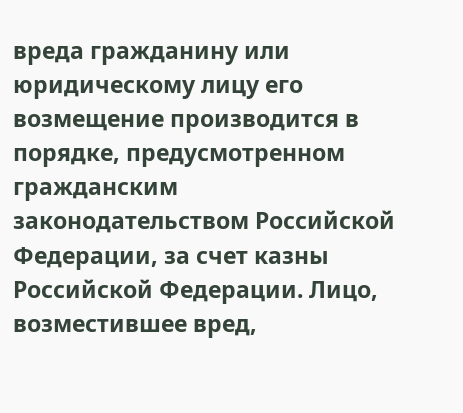вреда гражданину или юридическому лицу его возмещение производится в порядке, предусмотренном гражданским законодательством Российской Федерации, за счет казны Российской Федерации. Лицо, возместившее вред,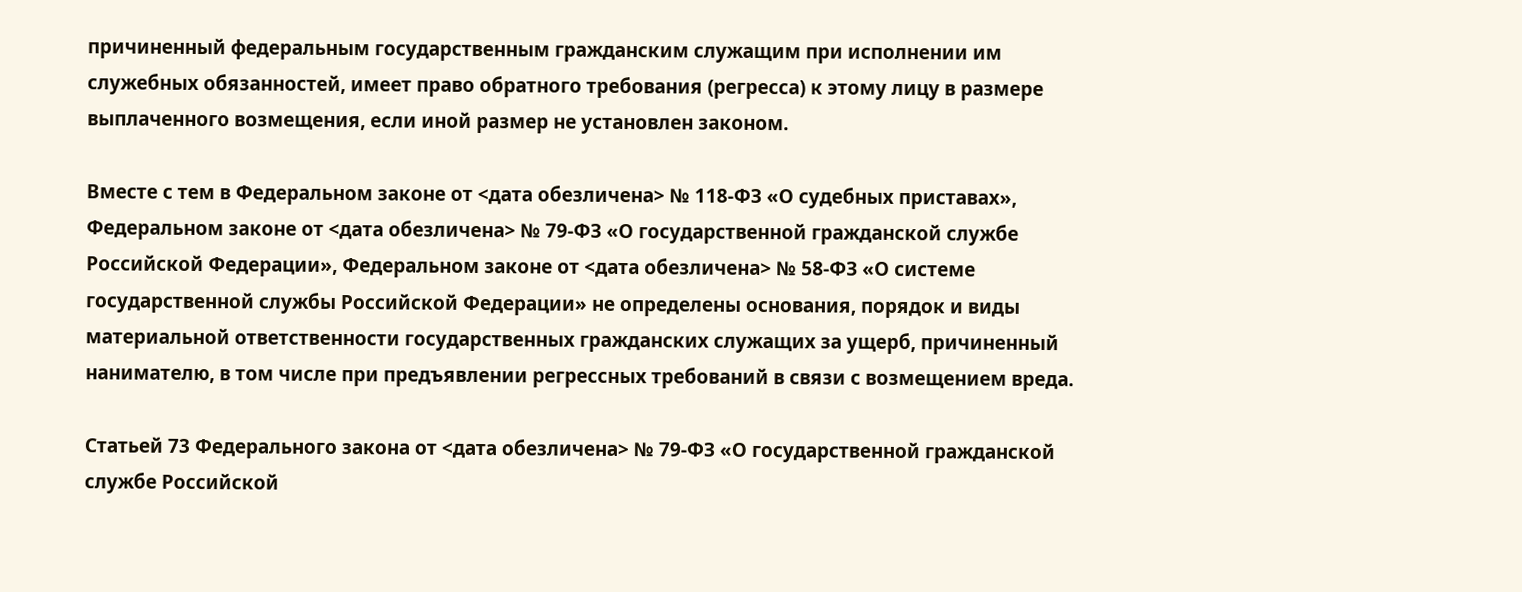причиненный федеральным государственным гражданским служащим при исполнении им служебных обязанностей, имеет право обратного требования (регресса) к этому лицу в размере выплаченного возмещения, если иной размер не установлен законом.

Вместе с тем в Федеральном законе от <дата обезличена> № 118-ФЗ «О судебных приставах», Федеральном законе от <дата обезличена> № 79-ФЗ «О государственной гражданской службе Российской Федерации», Федеральном законе от <дата обезличена> № 58-ФЗ «О системе государственной службы Российской Федерации» не определены основания, порядок и виды материальной ответственности государственных гражданских служащих за ущерб, причиненный нанимателю, в том числе при предъявлении регрессных требований в связи с возмещением вреда.

Статьей 73 Федерального закона от <дата обезличена> № 79-ФЗ «О государственной гражданской службе Российской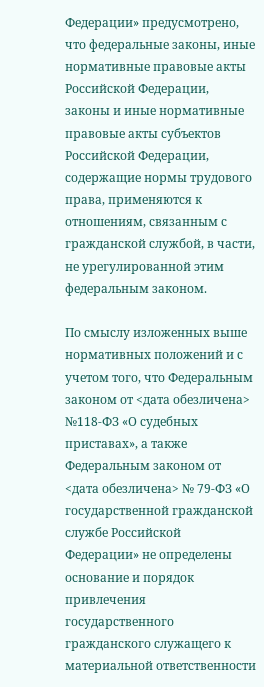Федерации» предусмотрено, что федеральные законы, иные нормативные правовые акты Российской Федерации, законы и иные нормативные правовые акты субъектов Российской Федерации, содержащие нормы трудового права, применяются к отношениям, связанным с гражданской службой, в части, не урегулированной этим федеральным законом.

По смыслу изложенных выше нормативных положений и с учетом того, что Федеральным законом от <дата обезличена> №118-ФЗ «О судебных приставах», а также Федеральным законом от <дата обезличена> № 79-ФЗ «О государственной гражданской службе Российской Федерации» не определены основание и порядок привлечения государственного гражданского служащего к материальной ответственности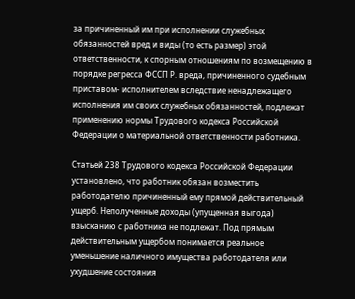за причиненный им при исполнении служебных обязанностей вред и виды (то есть размер) этой ответственности, к спорным отношениям по возмещению в порядке регресса ФССП Р. вреда, причиненного судебным приставом- исполнителем вследствие ненадлежащего исполнения им своих служебных обязанностей, подлежат применению нормы Трудового кодекса Российской Федерации о материальной ответственности работника.

Статьей 238 Трудового кодекса Российской Федерации установлено, что работник обязан возместить работодателю причиненный ему прямой действительный ущерб. Неполученные доходы (упущенная выгода) взысканию с работника не подлежат. Под прямым действительным ущербом понимается реальное уменьшение наличного имущества работодателя или ухудшение состояния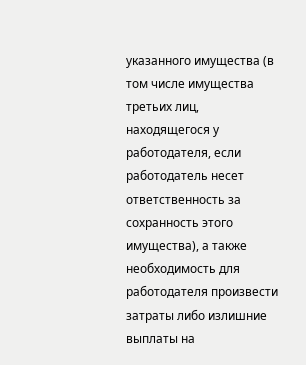указанного имущества (в том числе имущества третьих лиц, находящегося у работодателя, если работодатель несет ответственность за сохранность этого имущества), а также необходимость для работодателя произвести затраты либо излишние выплаты на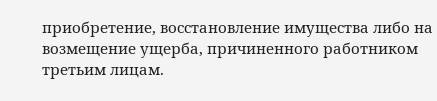приобретение, восстановление имущества либо на возмещение ущерба, причиненного работником третьим лицам.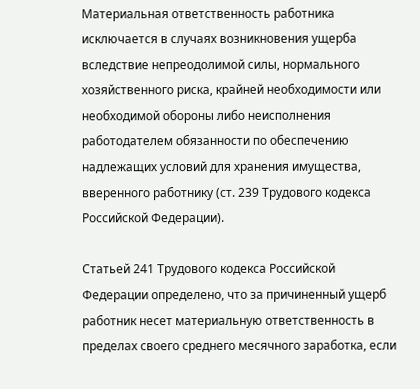Материальная ответственность работника исключается в случаях возникновения ущерба вследствие непреодолимой силы, нормального хозяйственного риска, крайней необходимости или необходимой обороны либо неисполнения работодателем обязанности по обеспечению надлежащих условий для хранения имущества, вверенного работнику (ст. 239 Трудового кодекса Российской Федерации).

Статьей 241 Трудового кодекса Российской Федерации определено, что за причиненный ущерб работник несет материальную ответственность в пределах своего среднего месячного заработка, если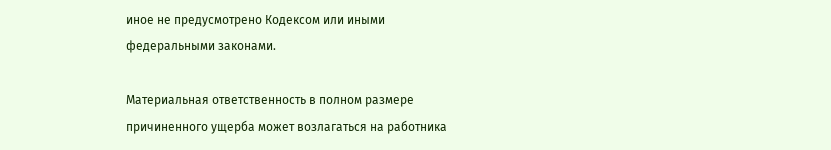иное не предусмотрено Кодексом или иными федеральными законами.

Материальная ответственность в полном размере причиненного ущерба может возлагаться на работника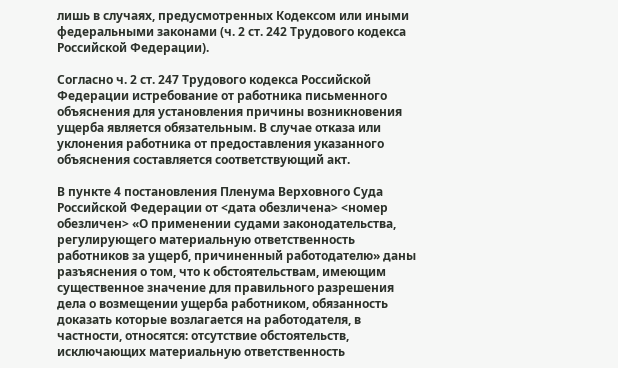лишь в случаях, предусмотренных Кодексом или иными федеральными законами (ч. 2 ст. 242 Трудового кодекса Российской Федерации).

Согласно ч. 2 ст. 247 Трудового кодекса Российской Федерации истребование от работника письменного объяснения для установления причины возникновения ущерба является обязательным. В случае отказа или уклонения работника от предоставления указанного объяснения составляется соответствующий акт.

В пункте 4 постановления Пленума Верховного Суда Российской Федерации от <дата обезличена> <номер обезличен> «О применении судами законодательства, регулирующего материальную ответственность работников за ущерб, причиненный работодателю» даны разъяснения о том, что к обстоятельствам, имеющим существенное значение для правильного разрешения дела о возмещении ущерба работником, обязанность доказать которые возлагается на работодателя, в частности, относятся: отсутствие обстоятельств, исключающих материальную ответственность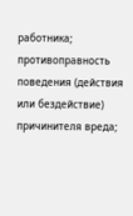работника; противоправность поведения (действия или бездействие) причинителя вреда;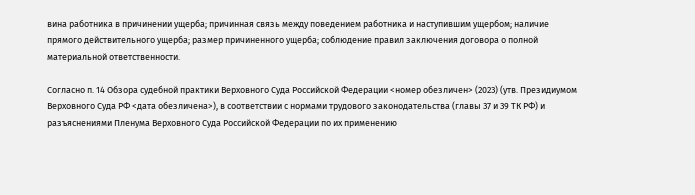вина работника в причинении ущерба; причинная связь между поведением работника и наступившим ущербом; наличие прямого действительного ущерба; размер причиненного ущерба; соблюдение правил заключения договора о полной материальной ответственности.

Согласно п. 14 Обзора судебной практики Верховного Суда Российской Федерации <номер обезличен> (2023) (утв. Президиумом Верховного Суда РФ <дата обезличена>), в соответствии с нормами трудового законодательства (главы 37 и 39 ТК РФ) и разъяснениями Пленума Верховного Суда Российской Федерации по их применению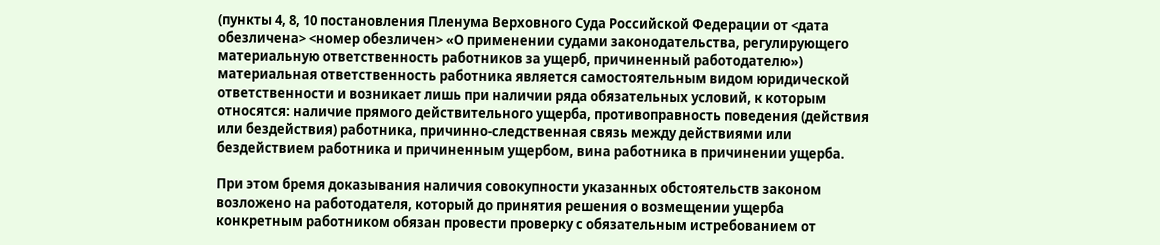(пункты 4, 8, 10 постановления Пленума Верховного Суда Российской Федерации от <дата обезличена> <номер обезличен> «О применении судами законодательства, регулирующего материальную ответственность работников за ущерб, причиненный работодателю») материальная ответственность работника является самостоятельным видом юридической ответственности и возникает лишь при наличии ряда обязательных условий, к которым относятся: наличие прямого действительного ущерба, противоправность поведения (действия или бездействия) работника, причинно-следственная связь между действиями или бездействием работника и причиненным ущербом, вина работника в причинении ущерба.

При этом бремя доказывания наличия совокупности указанных обстоятельств законом возложено на работодателя, который до принятия решения о возмещении ущерба конкретным работником обязан провести проверку с обязательным истребованием от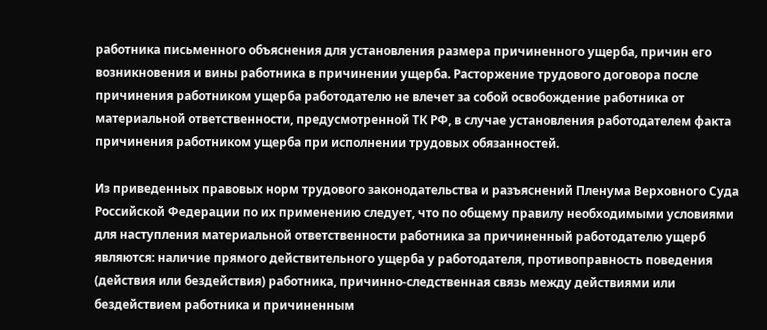работника письменного объяснения для установления размера причиненного ущерба, причин его возникновения и вины работника в причинении ущерба. Расторжение трудового договора после причинения работником ущерба работодателю не влечет за собой освобождение работника от материальной ответственности, предусмотренной ТК РФ, в случае установления работодателем факта причинения работником ущерба при исполнении трудовых обязанностей.

Из приведенных правовых норм трудового законодательства и разъяснений Пленума Верховного Суда Российской Федерации по их применению следует, что по общему правилу необходимыми условиями для наступления материальной ответственности работника за причиненный работодателю ущерб являются: наличие прямого действительного ущерба у работодателя, противоправность поведения (действия или бездействия) работника, причинно-следственная связь между действиями или бездействием работника и причиненным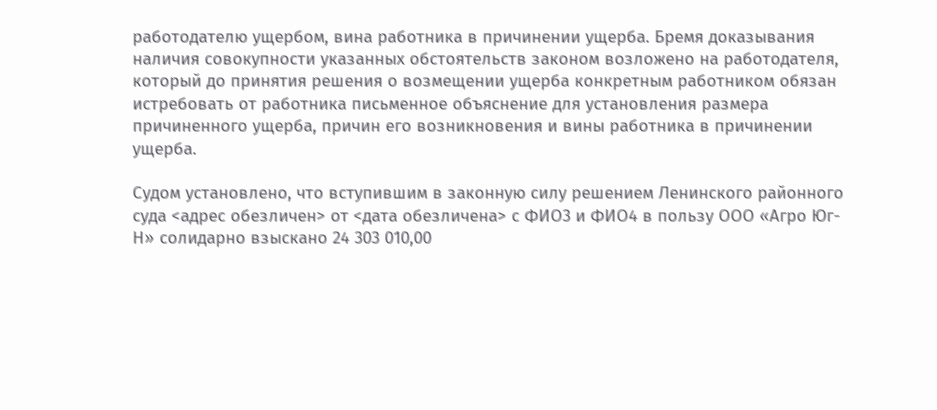работодателю ущербом, вина работника в причинении ущерба. Бремя доказывания наличия совокупности указанных обстоятельств законом возложено на работодателя, который до принятия решения о возмещении ущерба конкретным работником обязан истребовать от работника письменное объяснение для установления размера причиненного ущерба, причин его возникновения и вины работника в причинении ущерба.

Судом установлено, что вступившим в законную силу решением Ленинского районного суда <адрес обезличен> от <дата обезличена> с ФИО3 и ФИО4 в пользу ООО «Агро Юг-Н» солидарно взыскано 24 303 010,00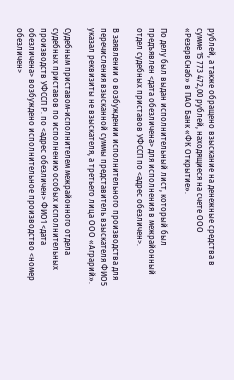рублей, а также обращено взыскание на денежные средства в сумме 15 773 472,00 рублей, находящиеся на счете ООО «РезервСнаб» в ПАО Банк «ФК Открытие».

По делу был выдан исполнительный лист, который был предъявлен <дата обезличена> для исполнения в межрайонный отдел судебных приставов УФССП по <адрес обезличен>.

В заявлении о возбуждении исполнительного производства для перечисления взысканной суммы представитель взыскателя ФИО5 указал реквизиты не взыскателя, а третьего лица ООО «Аграрий».

Судебным приставом-исполнителем межрайонного отдела судебных приставов по исполнению особых исполнительных производств УФССП Р. по <адрес обезличен> ФИО1 <дата обезличена> возбуждено исполнительное производство <номер обезличен>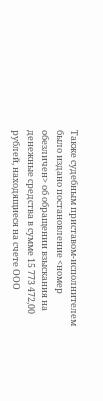Также судебным приставом-исполнителем было издано постановление <номер обезличен> об обращении взыскания на денежные средства в сумме 15 773 472,00 рублей, находящиеся на счете ООО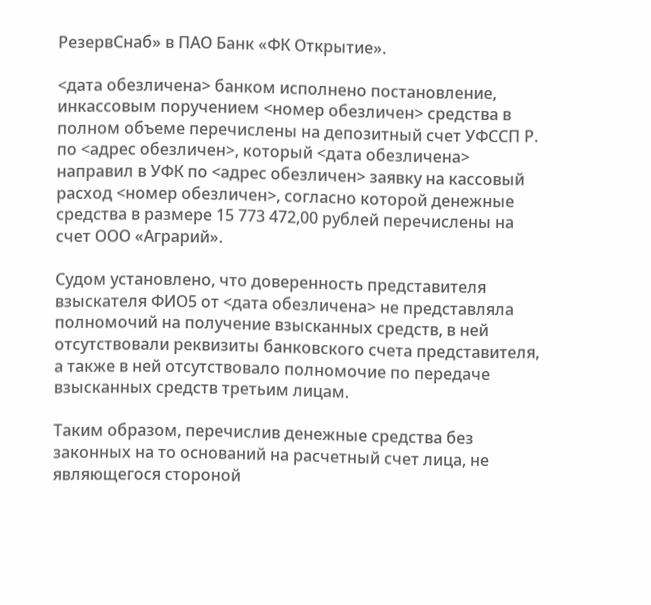РезервСнаб» в ПАО Банк «ФК Открытие».

<дата обезличена> банком исполнено постановление, инкассовым поручением <номер обезличен> средства в полном объеме перечислены на депозитный счет УФССП Р. по <адрес обезличен>, который <дата обезличена> направил в УФК по <адрес обезличен> заявку на кассовый расход <номер обезличен>, согласно которой денежные средства в размере 15 773 472,00 рублей перечислены на счет ООО «Аграрий».

Судом установлено, что доверенность представителя взыскателя ФИО5 от <дата обезличена> не представляла полномочий на получение взысканных средств, в ней отсутствовали реквизиты банковского счета представителя, а также в ней отсутствовало полномочие по передаче взысканных средств третьим лицам.

Таким образом, перечислив денежные средства без законных на то оснований на расчетный счет лица, не являющегося стороной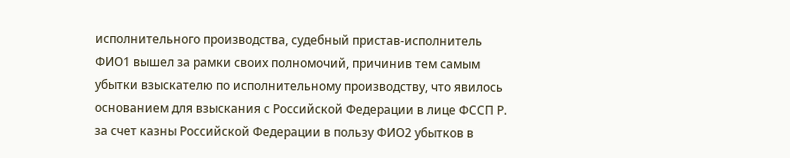исполнительного производства, судебный пристав-исполнитель ФИО1 вышел за рамки своих полномочий, причинив тем самым убытки взыскателю по исполнительному производству, что явилось основанием для взыскания с Российской Федерации в лице ФССП Р. за счет казны Российской Федерации в пользу ФИО2 убытков в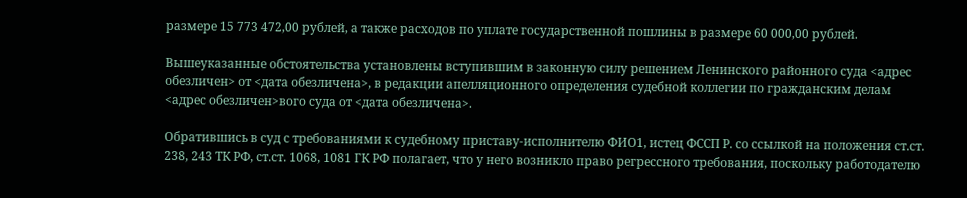размере 15 773 472,00 рублей, а также расходов по уплате государственной пошлины в размере 60 000,00 рублей.

Вышеуказанные обстоятельства установлены вступившим в законную силу решением Ленинского районного суда <адрес обезличен> от <дата обезличена>, в редакции апелляционного определения судебной коллегии по гражданским делам <адрес обезличен>вого суда от <дата обезличена>.

Обратившись в суд с требованиями к судебному приставу-исполнителю ФИО1, истец ФССП Р. со ссылкой на положения ст.ст. 238, 243 ТК РФ, ст.ст. 1068, 1081 ГК РФ полагает, что у него возникло право регрессного требования, поскольку работодателю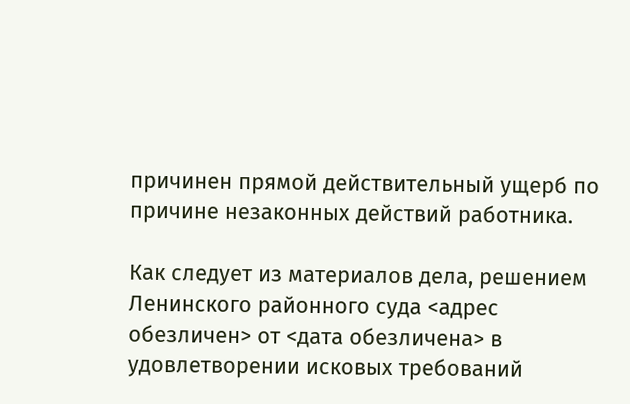причинен прямой действительный ущерб по причине незаконных действий работника.

Как следует из материалов дела, решением Ленинского районного суда <адрес обезличен> от <дата обезличена> в удовлетворении исковых требований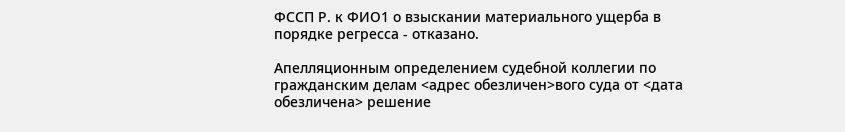ФССП Р. к ФИО1 о взыскании материального ущерба в порядке регресса - отказано.

Апелляционным определением судебной коллегии по гражданским делам <адрес обезличен>вого суда от <дата обезличена> решение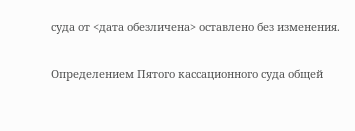суда от <дата обезличена> оставлено без изменения.

Определением Пятого кассационного суда общей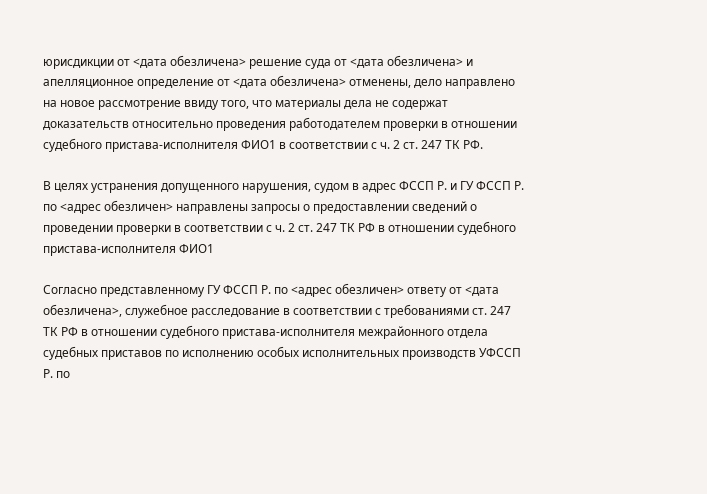юрисдикции от <дата обезличена> решение суда от <дата обезличена> и апелляционное определение от <дата обезличена> отменены, дело направлено на новое рассмотрение ввиду того, что материалы дела не содержат доказательств относительно проведения работодателем проверки в отношении судебного пристава-исполнителя ФИО1 в соответствии с ч. 2 ст. 247 ТК РФ.

В целях устранения допущенного нарушения, судом в адрес ФССП Р. и ГУ ФССП Р. по <адрес обезличен> направлены запросы о предоставлении сведений о проведении проверки в соответствии с ч. 2 ст. 247 ТК РФ в отношении судебного пристава-исполнителя ФИО1

Согласно представленному ГУ ФССП Р. по <адрес обезличен> ответу от <дата обезличена>, служебное расследование в соответствии с требованиями ст. 247 ТК РФ в отношении судебного пристава-исполнителя межрайонного отдела судебных приставов по исполнению особых исполнительных производств УФССП Р. по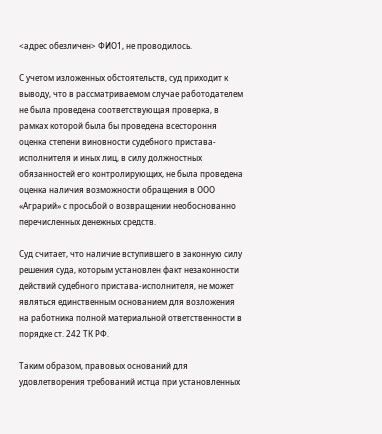<адрес обезличен> ФИО1, не проводилось.

С учетом изложенных обстоятельств, суд приходит к выводу, что в рассматриваемом случае работодателем не была проведена соответствующая проверка, в рамках которой была бы проведена всестороння оценка степени виновности судебного пристава-исполнителя и иных лиц, в силу должностных обязанностей его контролирующих, не была проведена оценка наличия возможности обращения в ООО «Аграрий» с просьбой о возвращении необоснованно перечисленных денежных средств.

Суд считает, что наличие вступившего в законную силу решения суда, которым установлен факт незаконности действий судебного пристава-исполнителя, не может являться единственным основанием для возложения на работника полной материальной ответственности в порядке ст. 242 ТК РФ.

Таким образом, правовых оснований для удовлетворения требований истца при установленных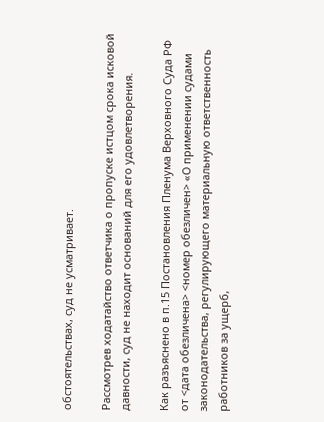обстоятельствах, суд не усматривает.

Рассмотрев ходатайство ответчика о пропуске истцом срока исковой давности, суд не находит оснований для его удовлетворения.

Как разъяснено в п.15 Постановления Пленума Верховного Суда РФ от <дата обезличена> <номер обезличен> «О применении судами законодательства, регулирующего материальную ответственность работников за ущерб,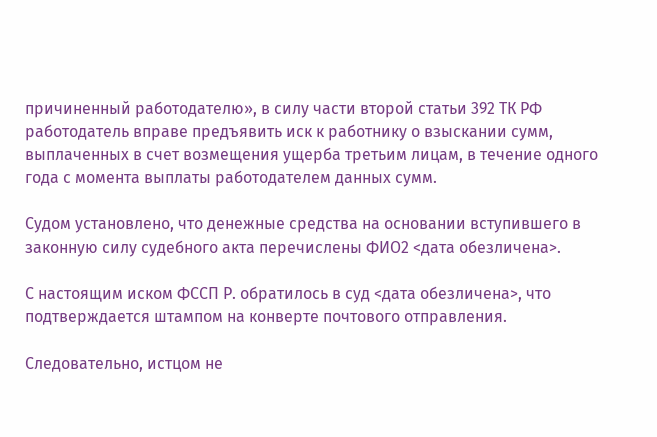причиненный работодателю», в силу части второй статьи 392 ТК РФ работодатель вправе предъявить иск к работнику о взыскании сумм, выплаченных в счет возмещения ущерба третьим лицам, в течение одного года с момента выплаты работодателем данных сумм.

Судом установлено, что денежные средства на основании вступившего в законную силу судебного акта перечислены ФИО2 <дата обезличена>.

С настоящим иском ФССП Р. обратилось в суд <дата обезличена>, что подтверждается штампом на конверте почтового отправления.

Следовательно, истцом не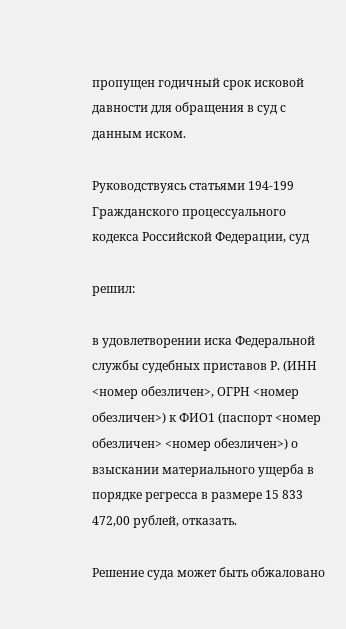пропущен годичный срок исковой давности для обращения в суд с данным иском.

Руководствуясь статьями 194-199 Гражданского процессуального кодекса Российской Федерации, суд

решил:

в удовлетворении иска Федеральной службы судебных приставов Р. (ИНН <номер обезличен>, ОГРН <номер обезличен>) к ФИО1 (паспорт <номер обезличен> <номер обезличен>) о взыскании материального ущерба в порядке регресса в размере 15 833 472,00 рублей, отказать.

Решение суда может быть обжаловано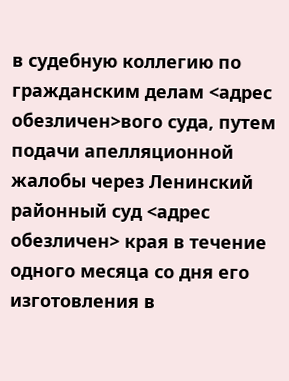в судебную коллегию по гражданским делам <адрес обезличен>вого суда, путем подачи апелляционной жалобы через Ленинский районный суд <адрес обезличен> края в течение одного месяца со дня его изготовления в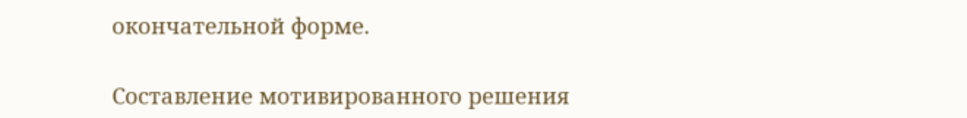окончательной форме.

Составление мотивированного решения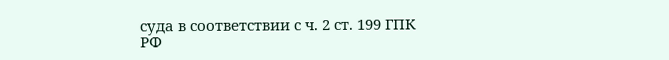суда в соответствии с ч. 2 ст. 199 ГПК РФ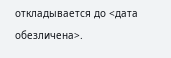откладывается до <дата обезличена>.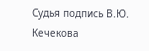Судья подпись В.Ю. Кечекова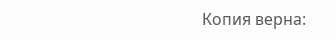Копия верна: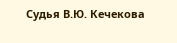Судья В.Ю. Кечекова